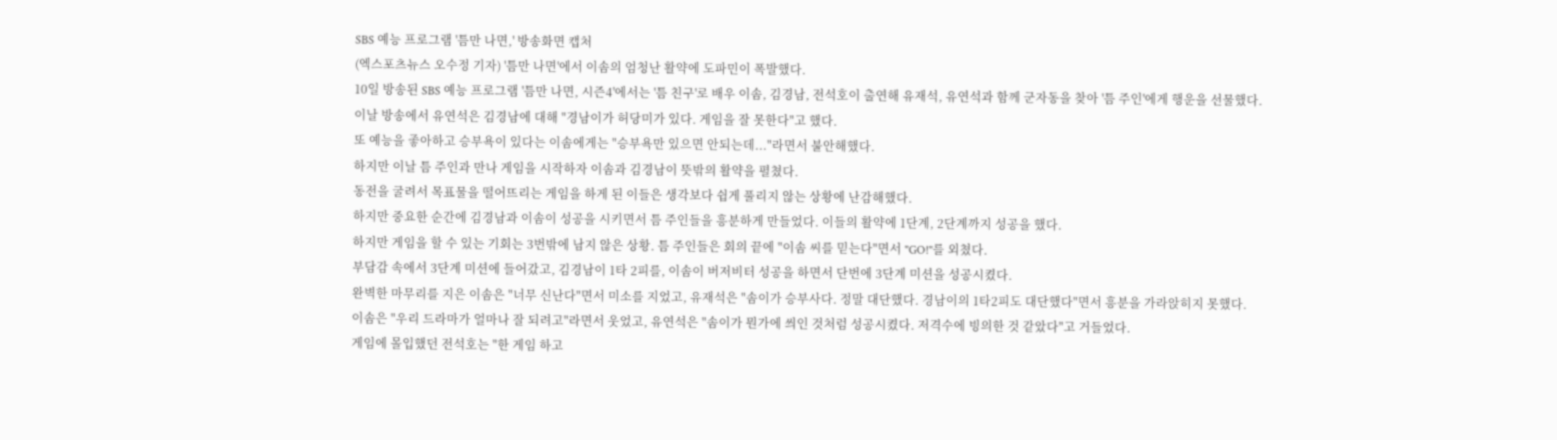SBS 예능 프로그램 '틈만 나면,' 방송화면 캡처
(엑스포츠뉴스 오수정 기자) '틈만 나면'에서 이솜의 엄청난 활약에 도파민이 폭발했다.
10일 방송된 SBS 예능 프로그램 '틈만 나면, 시즌4'에서는 '틈 친구'로 배우 이솜, 김경남, 전석호이 출연해 유재석, 유연석과 함께 군자동을 찾아 '틈 주인'에게 행운을 선물했다.
이날 방송에서 유연석은 김경남에 대해 "경남이가 허당미가 있다. 게임을 잘 못한다"고 했다.
또 예능을 좋아하고 승부욕이 있다는 이솜에게는 "승부욕만 있으면 안되는데..."라면서 불안해했다.
하지만 이날 틈 주인과 만나 게임을 시작하자 이솜과 김경남이 뜻밖의 활약을 펼쳤다.
동전을 굴려서 목표물을 떨어뜨리는 게임을 하게 된 이들은 생각보다 쉽게 풀리지 않는 상황에 난감해했다.
하지만 중요한 순간에 김경남과 이솜이 성공을 시키면서 틈 주인들을 흥분하게 만들었다. 이들의 활약에 1단계, 2단계까지 성공을 했다.
하지만 게임을 할 수 있는 기회는 3번밖에 남지 않은 상황. 틈 주인들은 회의 끝에 "이솜 씨를 믿는다"면서 "GO!"를 외쳤다.
부담감 속에서 3단계 미션에 들어갔고, 김경남이 1타 2피를, 이솜이 버저비터 성공을 하면서 단번에 3단계 미션을 성공시켰다.
완벽한 마무리를 지은 이솜은 "너무 신난다"면서 미소를 지었고, 유재석은 "솜이가 승부사다. 정말 대단했다. 경남이의 1타2피도 대단했다"면서 흥분을 가라앉히지 못했다.
이솜은 "우리 드라마가 얼마나 잘 되려고"라면서 웃었고, 유연석은 "솜이가 뭔가에 씌인 것처럼 성공시켰다. 저격수에 빙의한 것 같았다"고 거들었다.
게임에 몰입했던 전석호는 "한 게임 하고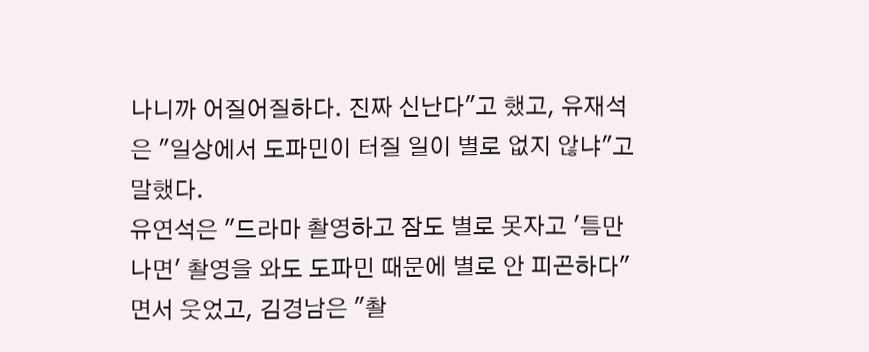나니까 어질어질하다. 진짜 신난다"고 했고, 유재석은 "일상에서 도파민이 터질 일이 별로 없지 않냐"고 말했다.
유연석은 "드라마 촬영하고 잠도 별로 못자고 '틈만나면' 촬영을 와도 도파민 때문에 별로 안 피곤하다"면서 웃었고, 김경남은 "촬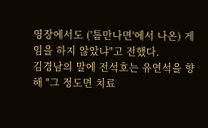영장에서도 ('틈만나면'에서 나온) 게임을 하지 않았냐"고 전했다.
김경남의 말에 전석호는 유연석을 향해 "그 정도면 치료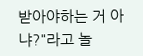받아야하는 거 아냐?"라고 놀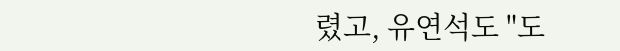렸고, 유연석도 "도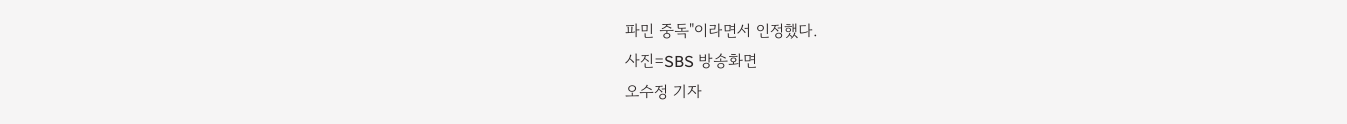파민 중독"이라면서 인정했다.
사진=SBS 방송화면
오수정 기자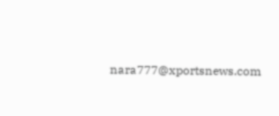nara777@xportsnews.com